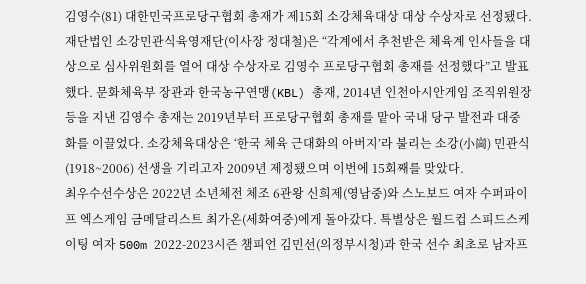김영수(81) 대한민국프로당구협회 총재가 제15회 소강체육대상 대상 수상자로 선정됐다.
재단법인 소강민관식육영재단(이사장 정대철)은 “각계에서 추천받은 체육계 인사들을 대상으로 심사위원회를 열어 대상 수상자로 김영수 프로당구협회 총재를 선정했다”고 발표했다. 문화체육부 장관과 한국농구연맹(KBL) 총재, 2014년 인천아시안게임 조직위원장 등을 지낸 김영수 총재는 2019년부터 프로당구협회 총재를 맡아 국내 당구 발전과 대중화를 이끌었다. 소강체육대상은 ‘한국 체육 근대화의 아버지’라 불리는 소강(小崗) 민관식(1918~2006) 선생을 기리고자 2009년 제정됐으며 이번에 15회째를 맞았다.
최우수선수상은 2022년 소년체전 체조 6관왕 신희제(영남중)와 스노보드 여자 수퍼파이프 엑스게임 금메달리스트 최가온(세화여중)에게 돌아갔다. 특별상은 월드컵 스피드스케이팅 여자 500m 2022-2023시즌 챔피언 김민선(의정부시청)과 한국 선수 최초로 남자프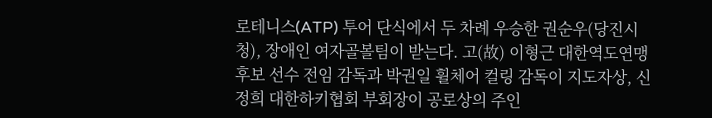로테니스(ATP) 투어 단식에서 두 차례 우승한 권순우(당진시청), 장애인 여자골볼팀이 받는다. 고(故) 이형근 대한역도연맹 후보 선수 전임 감독과 박권일 휠체어 컬링 감독이 지도자상, 신정희 대한하키협회 부회장이 공로상의 주인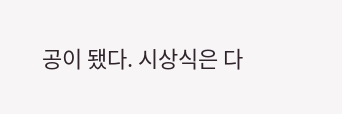공이 됐다. 시상식은 다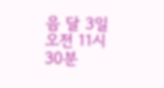음 달 3일 오전 11시 30분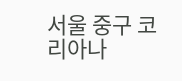서울 중구 코리아나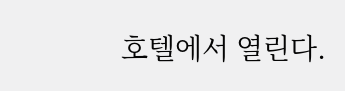호텔에서 열린다.